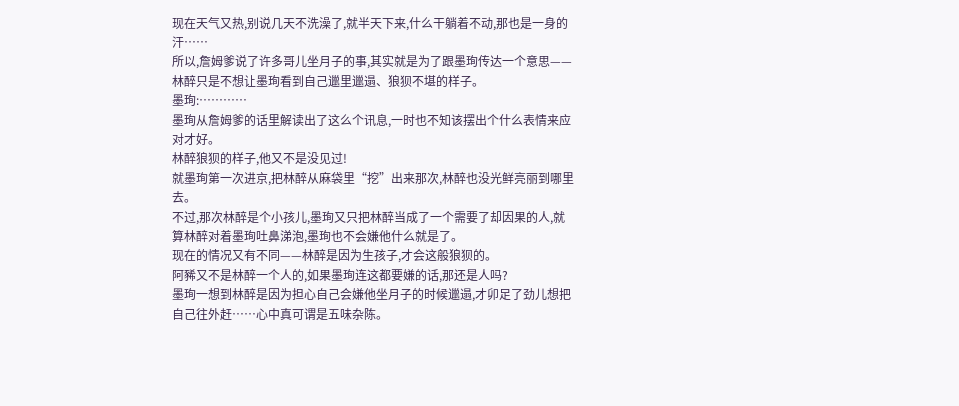现在天气又热,别说几天不洗澡了,就半天下来,什么干躺着不动,那也是一身的汗……
所以,詹姆爹说了许多哥儿坐月子的事,其实就是为了跟墨珣传达一个意思——林醉只是不想让墨珣看到自己邋里邋遢、狼狈不堪的样子。
墨珣:…………
墨珣从詹姆爹的话里解读出了这么个讯息,一时也不知该摆出个什么表情来应对才好。
林醉狼狈的样子,他又不是没见过!
就墨珣第一次进京,把林醉从麻袋里“挖”出来那次,林醉也没光鲜亮丽到哪里去。
不过,那次林醉是个小孩儿,墨珣又只把林醉当成了一个需要了却因果的人,就算林醉对着墨珣吐鼻涕泡,墨珣也不会嫌他什么就是了。
现在的情况又有不同——林醉是因为生孩子,才会这般狼狈的。
阿豨又不是林醉一个人的,如果墨珣连这都要嫌的话,那还是人吗?
墨珣一想到林醉是因为担心自己会嫌他坐月子的时候邋遢,才卯足了劲儿想把自己往外赶……心中真可谓是五味杂陈。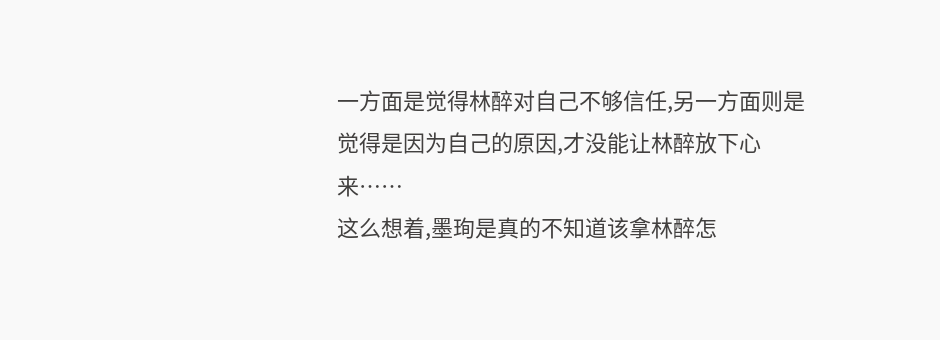一方面是觉得林醉对自己不够信任,另一方面则是觉得是因为自己的原因,才没能让林醉放下心来……
这么想着,墨珣是真的不知道该拿林醉怎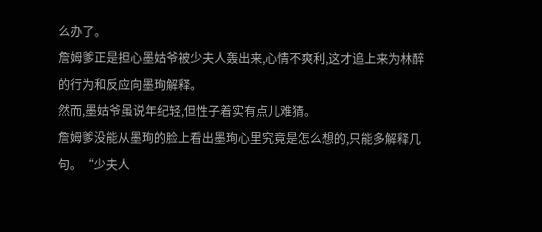么办了。
詹姆爹正是担心墨姑爷被少夫人轰出来,心情不爽利,这才追上来为林醉的行为和反应向墨珣解释。
然而,墨姑爷虽说年纪轻,但性子着实有点儿难猜。
詹姆爹没能从墨珣的脸上看出墨珣心里究竟是怎么想的,只能多解释几句。“少夫人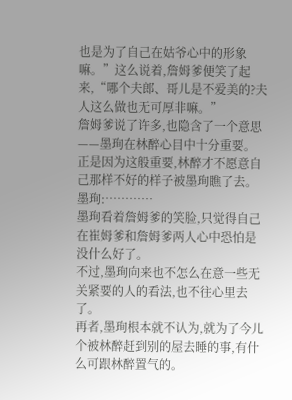也是为了自己在姑爷心中的形象嘛。”这么说着,詹姆爹便笑了起来,“哪个夫郎、哥儿是不爱美的?夫人这么做也无可厚非嘛。”
詹姆爹说了许多,也隐含了一个意思——墨珣在林醉心目中十分重要。
正是因为这般重要,林醉才不愿意自己那样不好的样子被墨珣瞧了去。
墨珣:…………
墨珣看着詹姆爹的笑脸,只觉得自己在崔姆爹和詹姆爹两人心中恐怕是没什么好了。
不过,墨珣向来也不怎么在意一些无关紧要的人的看法,也不往心里去了。
再者,墨珣根本就不认为,就为了今儿个被林醉赶到别的屋去睡的事,有什么可跟林醉置气的。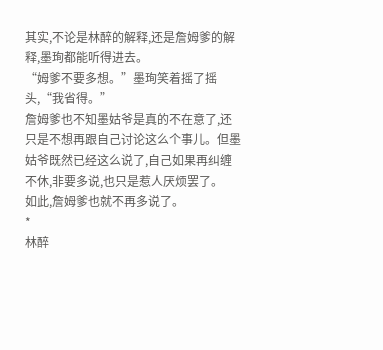其实,不论是林醉的解释,还是詹姆爹的解释,墨珣都能听得进去。
“姆爹不要多想。”墨珣笑着摇了摇头,“我省得。”
詹姆爹也不知墨姑爷是真的不在意了,还只是不想再跟自己讨论这么个事儿。但墨姑爷既然已经这么说了,自己如果再纠缠不休,非要多说,也只是惹人厌烦罢了。
如此,詹姆爹也就不再多说了。
*
林醉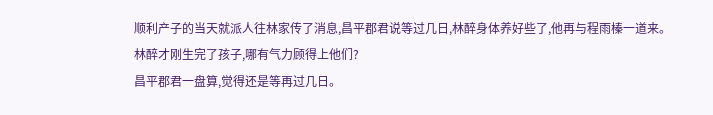顺利产子的当天就派人往林家传了消息,昌平郡君说等过几日,林醉身体养好些了,他再与程雨榛一道来。
林醉才刚生完了孩子,哪有气力顾得上他们?
昌平郡君一盘算,觉得还是等再过几日。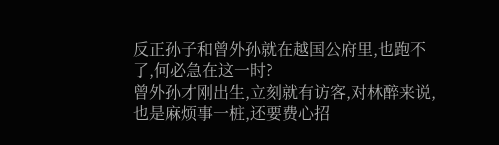反正孙子和曾外孙就在越国公府里,也跑不了,何必急在这一时?
曾外孙才刚出生,立刻就有访客,对林醉来说,也是麻烦事一桩,还要费心招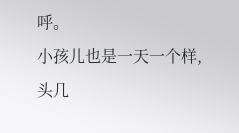呼。
小孩儿也是一天一个样,头几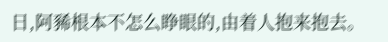日,阿豨根本不怎么睁眼的,由着人抱来抱去。